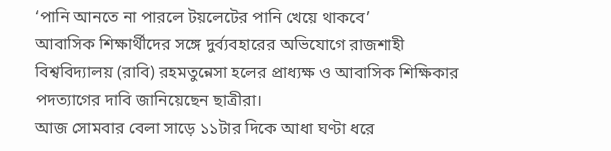‘পানি আনতে না পারলে টয়লেটের পানি খেয়ে থাকবে’
আবাসিক শিক্ষার্থীদের সঙ্গে দুর্ব্যবহারের অভিযোগে রাজশাহী বিশ্ববিদ্যালয় (রাবি) রহমতুন্নেসা হলের প্রাধ্যক্ষ ও আবাসিক শিক্ষিকার পদত্যাগের দাবি জানিয়েছেন ছাত্রীরা।
আজ সোমবার বেলা সাড়ে ১১টার দিকে আধা ঘণ্টা ধরে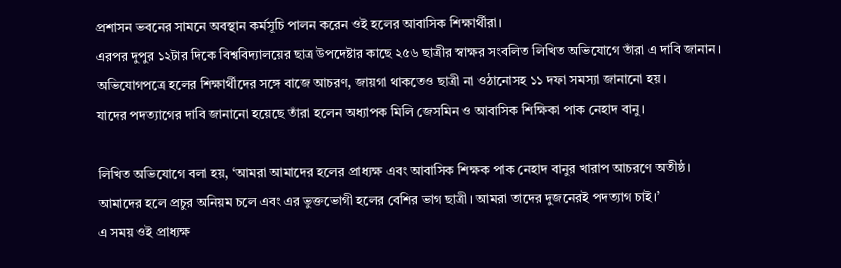প্রশাসন ভবনের সামনে অবস্থান কর্মসূচি পালন করেন ওই হলের আবাসিক শিক্ষার্থীরা।
এরপর দুপুর ১২টার দিকে বিশ্ববিদ্যালয়ের ছাত্র উপদেষ্টার কাছে ২৫৬ ছাত্রীর স্বাক্ষর সংবলিত লিখিত অভিযোগে তাঁরা এ দাবি জানান। অভিযোগপত্রে হলের শিক্ষার্থীদের সঙ্গে বাজে আচরণ, জায়গা থাকতেও ছাত্রী না ওঠানোসহ ১১ দফা সমস্যা জানানো হয়।
যাদের পদত্যাগের দাবি জানানো হয়েছে তাঁরা হলেন অধ্যাপক মিলি জেসমিন ও আবাসিক শিক্ষিকা পাক নেহাদ বানু।

লিখিত অভিযোগে বলা হয়, ‘আমরা আমাদের হলের প্রাধ্যক্ষ এবং আবাসিক শিক্ষক পাক নেহাদ বানুর খারাপ আচরণে অতীষ্ঠ। আমাদের হলে প্রচুর অনিয়ম চলে এবং এর ভুক্তভোগী হলের বেশির ভাগ ছাত্রী। আমরা তাদের দুজনেরই পদত্যাগ চাই।’
এ সময় ওই প্রাধ্যক্ষ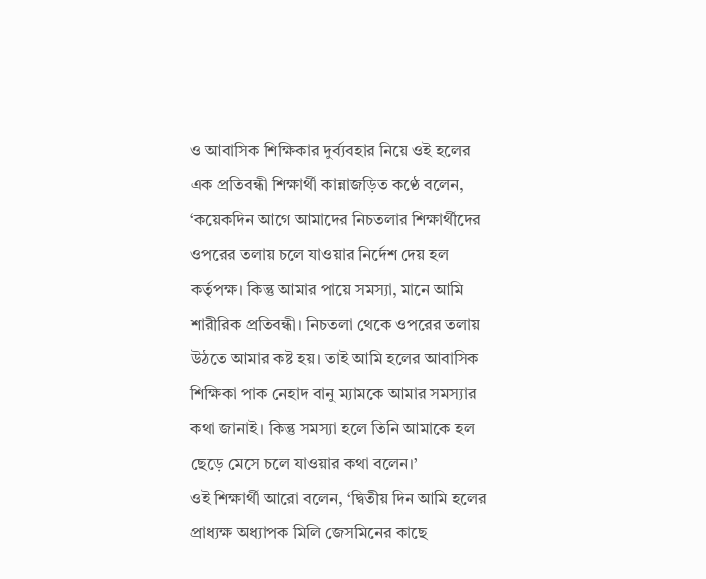ও আবাসিক শিক্ষিকার দুর্ব্যবহার নিয়ে ওই হলের এক প্রতিবন্ধী শিক্ষার্থী কান্নাজড়িত কণ্ঠে বলেন, ‘কয়েকদিন আগে আমাদের নিচতলার শিক্ষার্থীদের ওপরের তলায় চলে যাওয়ার নির্দেশ দেয় হল কর্তৃপক্ষ। কিন্তু আমার পায়ে সমস্যা, মানে আমি শারীরিক প্রতিবন্ধী। নিচতলা থেকে ওপরের তলায় উঠতে আমার কষ্ট হয়। তাই আমি হলের আবাসিক শিক্ষিকা পাক নেহাদ বানু ম্যামকে আমার সমস্যার কথা জানাই। কিন্তু সমস্যা হলে তিনি আমাকে হল ছেড়ে মেসে চলে যাওয়ার কথা বলেন।’
ওই শিক্ষার্থী আরো বলেন, ‘দ্বিতীয় দিন আমি হলের প্রাধ্যক্ষ অধ্যাপক মিলি জেসমিনের কাছে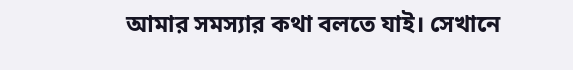আমার সমস্যার কথা বলতে যাই। সেখানে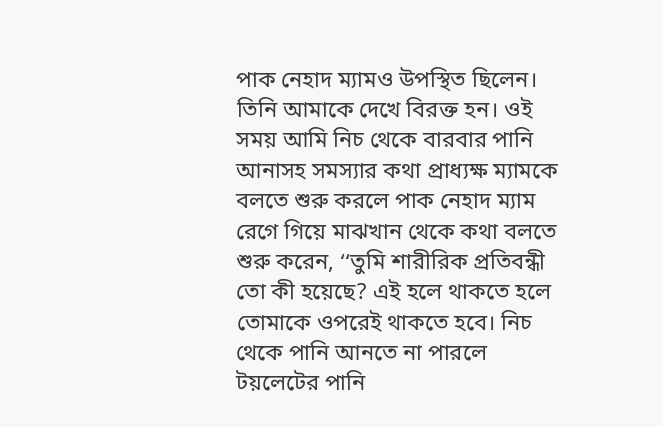পাক নেহাদ ম্যামও উপস্থিত ছিলেন। তিনি আমাকে দেখে বিরক্ত হন। ওই সময় আমি নিচ থেকে বারবার পানি আনাসহ সমস্যার কথা প্রাধ্যক্ষ ম্যামকে বলতে শুরু করলে পাক নেহাদ ম্যাম রেগে গিয়ে মাঝখান থেকে কথা বলতে শুরু করেন, ‘‘তুমি শারীরিক প্রতিবন্ধী তো কী হয়েছে? এই হলে থাকতে হলে তোমাকে ওপরেই থাকতে হবে। নিচ থেকে পানি আনতে না পারলে টয়লেটের পানি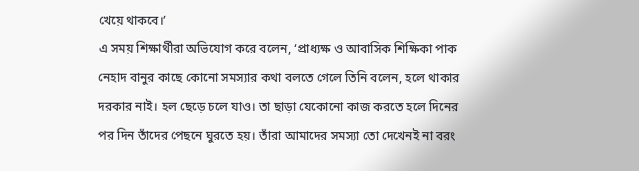খেয়ে থাকবে।’
এ সময় শিক্ষার্থীরা অভিযোগ করে বলেন, ‘প্রাধ্যক্ষ ও আবাসিক শিক্ষিকা পাক নেহাদ বানুর কাছে কোনো সমস্যার কথা বলতে গেলে তিনি বলেন, হলে থাকার দরকার নাই। হল ছেড়ে চলে যাও। তা ছাড়া যেকোনো কাজ করতে হলে দিনের পর দিন তাঁদের পেছনে ঘুরতে হয়। তাঁরা আমাদের সমস্যা তো দেখেনই না বরং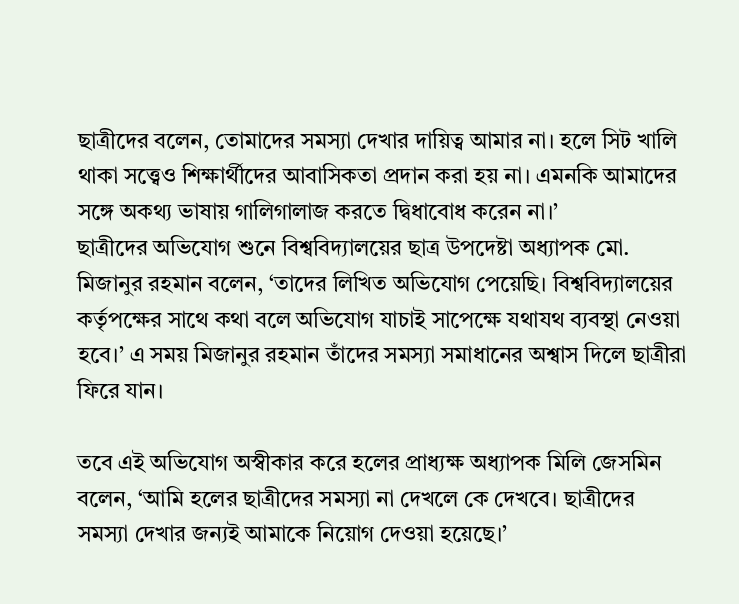ছাত্রীদের বলেন, তোমাদের সমস্যা দেখার দায়িত্ব আমার না। হলে সিট খালি থাকা সত্ত্বেও শিক্ষার্থীদের আবাসিকতা প্রদান করা হয় না। এমনকি আমাদের সঙ্গে অকথ্য ভাষায় গালিগালাজ করতে দ্বিধাবোধ করেন না।’
ছাত্রীদের অভিযোগ শুনে বিশ্ববিদ্যালয়ের ছাত্র উপদেষ্টা অধ্যাপক মো. মিজানুর রহমান বলেন, ‘তাদের লিখিত অভিযোগ পেয়েছি। বিশ্ববিদ্যালয়ের কর্তৃপক্ষের সাথে কথা বলে অভিযোগ যাচাই সাপেক্ষে যথাযথ ব্যবস্থা নেওয়া হবে।’ এ সময় মিজানুর রহমান তাঁদের সমস্যা সমাধানের অশ্বাস দিলে ছাত্রীরা ফিরে যান।

তবে এই অভিযোগ অস্বীকার করে হলের প্রাধ্যক্ষ অধ্যাপক মিলি জেসমিন বলেন, ‘আমি হলের ছাত্রীদের সমস্যা না দেখলে কে দেখবে। ছাত্রীদের সমস্যা দেখার জন্যই আমাকে নিয়োগ দেওয়া হয়েছে।’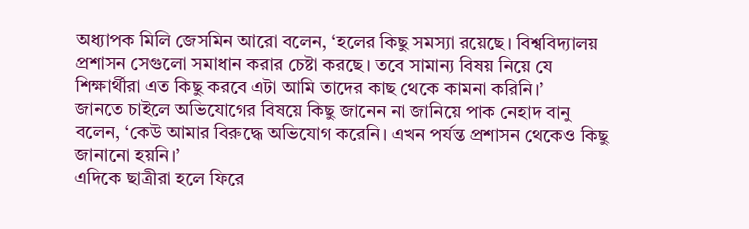অধ্যাপক মিলি জেসমিন আরো বলেন, ‘হলের কিছু সমস্যা রয়েছে। বিশ্ববিদ্যালয় প্রশাসন সেগুলো সমাধান করার চেষ্টা করছে। তবে সামান্য বিষয় নিয়ে যে শিক্ষার্থীরা এত কিছু করবে এটা আমি তাদের কাছ থেকে কামনা করিনি।’
জানতে চাইলে অভিযোগের বিষয়ে কিছু জানেন না জানিয়ে পাক নেহাদ বানু বলেন, ‘কেউ আমার বিরুদ্ধে অভিযোগ করেনি। এখন পর্যন্ত প্রশাসন থেকেও কিছু জানানো হয়নি।’
এদিকে ছাত্রীরা হলে ফিরে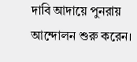দাবি আদায়ে পুনরায় আন্দোলন শুরু করেন।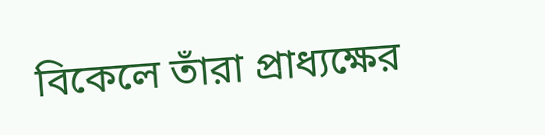বিকেলে তাঁরা প্রাধ্যক্ষের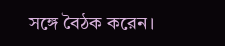সঙ্গে বৈঠক করেন।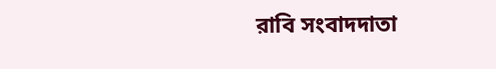রাবি সংবাদদাতা